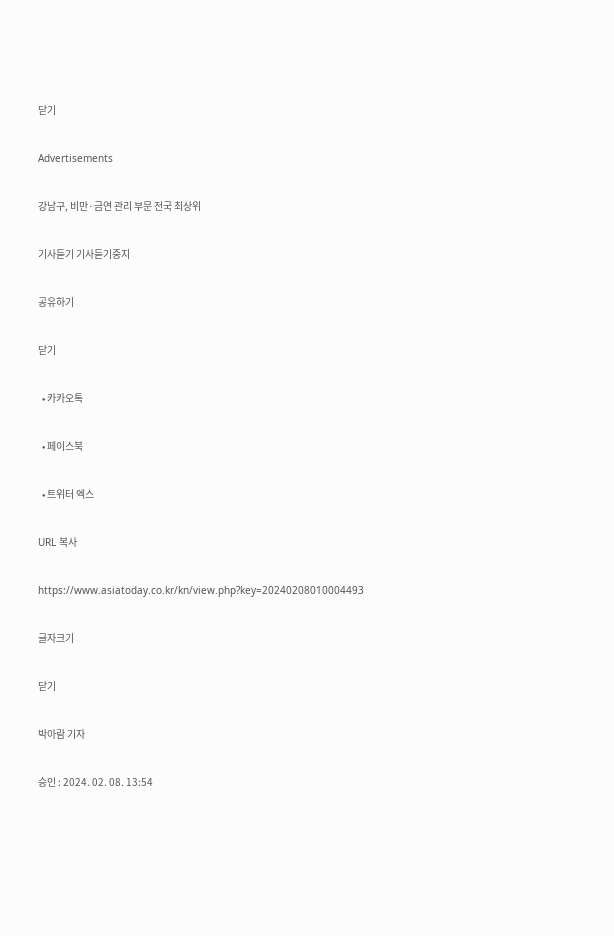닫기

Advertisements

강남구, 비만·금연 관리 부문 전국 최상위

기사듣기 기사듣기중지

공유하기

닫기

  • 카카오톡

  • 페이스북

  • 트위터 엑스

URL 복사

https://www.asiatoday.co.kr/kn/view.php?key=20240208010004493

글자크기

닫기

박아람 기자

승인 : 2024. 02. 08. 13:54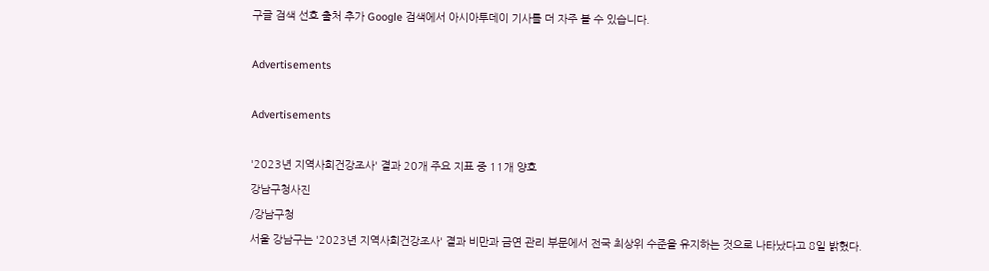구글 검색 선호 출처 추가 Google 검색에서 아시아투데이 기사를 더 자주 볼 수 있습니다.

Advertisements

Advertisements

'2023년 지역사회건강조사' 결과 20개 주요 지표 중 11개 양호
강남구청사진
/강남구청
서울 강남구는 '2023년 지역사회건강조사' 결과 비만과 금연 관리 부문에서 전국 최상위 수준을 유지하는 것으로 나타났다고 8일 밝혔다.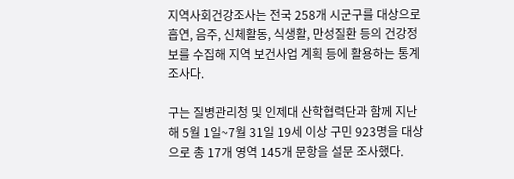지역사회건강조사는 전국 258개 시군구를 대상으로 흡연, 음주, 신체활동, 식생활, 만성질환 등의 건강정보를 수집해 지역 보건사업 계획 등에 활용하는 통계조사다.

구는 질병관리청 및 인제대 산학협력단과 함께 지난해 5월 1일~7월 31일 19세 이상 구민 923명을 대상으로 총 17개 영역 145개 문항을 설문 조사했다.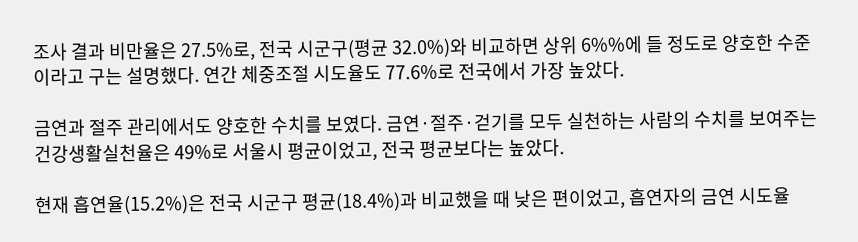조사 결과 비만율은 27.5%로, 전국 시군구(평균 32.0%)와 비교하면 상위 6%%에 들 정도로 양호한 수준이라고 구는 설명했다. 연간 체중조절 시도율도 77.6%로 전국에서 가장 높았다.

금연과 절주 관리에서도 양호한 수치를 보였다. 금연·절주·걷기를 모두 실천하는 사람의 수치를 보여주는 건강생활실천율은 49%로 서울시 평균이었고, 전국 평균보다는 높았다.

현재 흡연율(15.2%)은 전국 시군구 평균(18.4%)과 비교했을 때 낮은 편이었고, 흡연자의 금연 시도율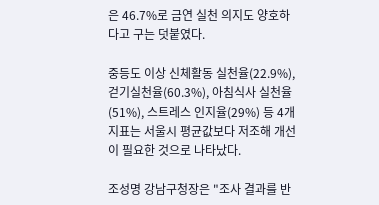은 46.7%로 금연 실천 의지도 양호하다고 구는 덧붙였다.

중등도 이상 신체활동 실천율(22.9%), 걷기실천율(60.3%), 아침식사 실천율(51%), 스트레스 인지율(29%) 등 4개 지표는 서울시 평균값보다 저조해 개선이 필요한 것으로 나타났다.

조성명 강남구청장은 "조사 결과를 반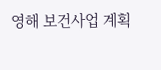영해 보건사업 계획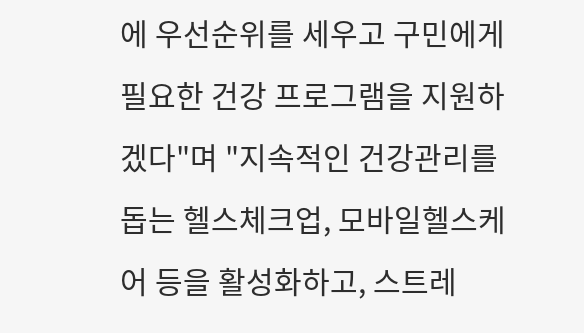에 우선순위를 세우고 구민에게 필요한 건강 프로그램을 지원하겠다"며 "지속적인 건강관리를 돕는 헬스체크업, 모바일헬스케어 등을 활성화하고, 스트레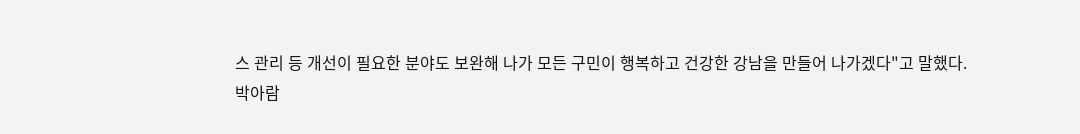스 관리 등 개선이 필요한 분야도 보완해 나가 모든 구민이 행복하고 건강한 강남을 만들어 나가겠다"고 말했다.
박아람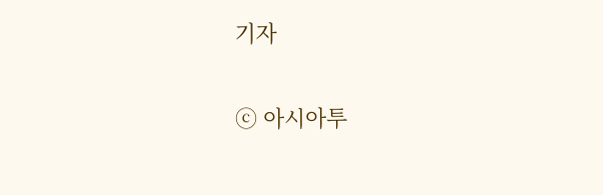기자

ⓒ 아시아투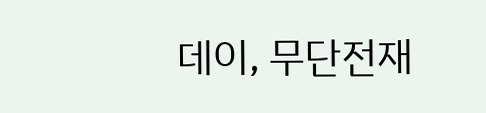데이, 무단전재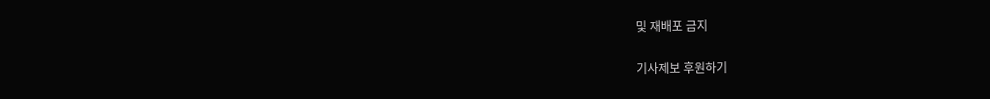및 재배포 금지

기사제보 후원하기